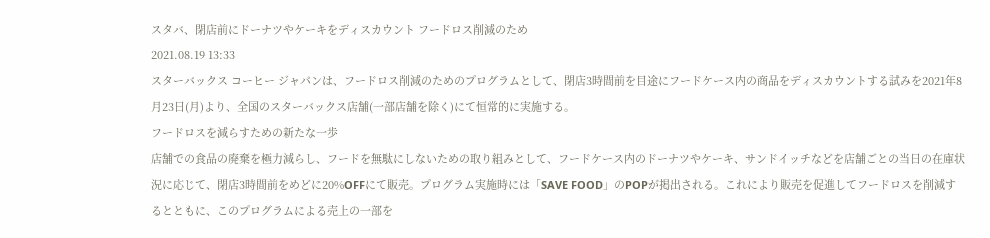スタバ、閉店前にドーナツやケーキをディスカウント フードロス削減のため
2021.08.19 13:33
スターバックス コーヒー ジャパンは、フードロス削減のためのプログラムとして、閉店3時間前を目途にフードケース内の商品をディスカウントする試みを2021年8月23日(月)より、全国のスターバックス店舗(一部店舗を除く)にて恒常的に実施する。
フードロスを減らすための新たな一歩
店舗での食品の廃棄を極力減らし、フードを無駄にしないための取り組みとして、フードケース内のドーナツやケーキ、サンドイッチなどを店舗ごとの当日の在庫状況に応じて、閉店3時間前をめどに20%OFFにて販売。プログラム実施時には「SAVE FOOD」のPOPが掲出される。これにより販売を促進してフードロスを削減するとともに、このプログラムによる売上の一部を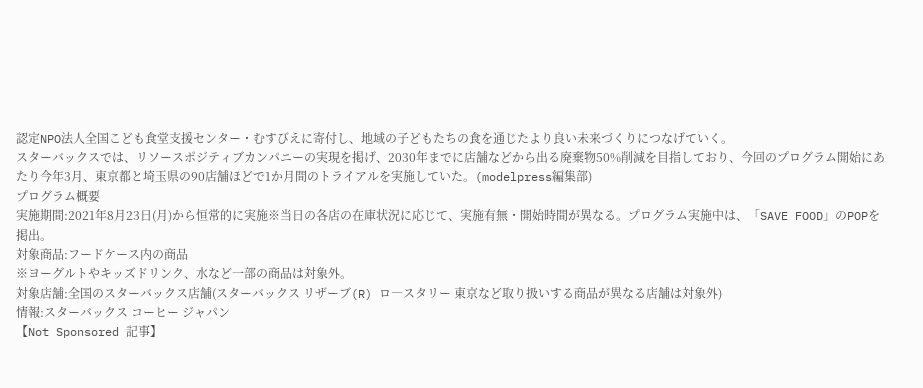認定NPO法人全国こども食堂支援センター・むすびえに寄付し、地域の子どもたちの食を通じたより良い未来づくりにつなげていく。
スターバックスでは、リソースポジティブカンパニーの実現を掲げ、2030年までに店舗などから出る廃棄物50%削減を目指しており、今回のプログラム開始にあたり今年3月、東京都と埼玉県の90店舗ほどで1か月間のトライアルを実施していた。(modelpress編集部)
プログラム概要
実施期間:2021年8月23日(月)から恒常的に実施※当日の各店の在庫状況に応じて、実施有無・開始時間が異なる。プログラム実施中は、「SAVE FOOD」のPOPを掲出。
対象商品:フードケース内の商品
※ヨーグルトやキッズドリンク、水など一部の商品は対象外。
対象店舗:全国のスターバックス店舗(スターバックス リザーブ(R) ロ―スタリー 東京など取り扱いする商品が異なる店舗は対象外)
情報:スターバックス コーヒー ジャパン
【Not Sponsored 記事】